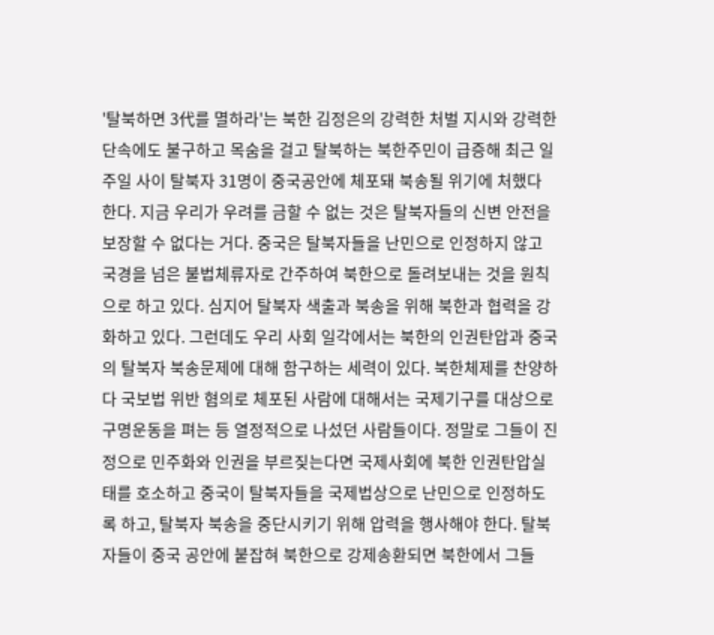'탈북하면 3代를 멸하라'는 북한 김정은의 강력한 처벌 지시와 강력한 단속에도 불구하고 목숨을 걸고 탈북하는 북한주민이 급증해 최근 일주일 사이 탈북자 31명이 중국공안에 체포돼 북송될 위기에 처했다 한다. 지금 우리가 우려를 금할 수 없는 것은 탈북자들의 신변 안전을 보장할 수 없다는 거다. 중국은 탈북자들을 난민으로 인정하지 않고 국경을 넘은 불법체류자로 간주하여 북한으로 돌려보내는 것을 원칙으로 하고 있다. 심지어 탈북자 색출과 북송을 위해 북한과 협력을 강화하고 있다. 그런데도 우리 사회 일각에서는 북한의 인권탄압과 중국의 탈북자 북송문제에 대해 함구하는 세력이 있다. 북한체제를 찬양하다 국보법 위반 혐의로 체포된 사람에 대해서는 국제기구를 대상으로 구명운동을 펴는 등 열정적으로 나섰던 사람들이다. 정말로 그들이 진정으로 민주화와 인권을 부르짖는다면 국제사회에 북한 인권탄압실태를 호소하고 중국이 탈북자들을 국제법상으로 난민으로 인정하도록 하고, 탈북자 북송을 중단시키기 위해 압력을 행사해야 한다. 탈북자들이 중국 공안에 붙잡혀 북한으로 강제송환되면 북한에서 그들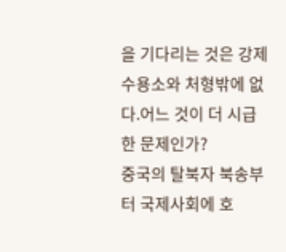을 기다리는 것은 강제수용소와 처형밖에 없다.어느 것이 더 시급한 문제인가?
중국의 탈북자 북송부터 국제사회에 호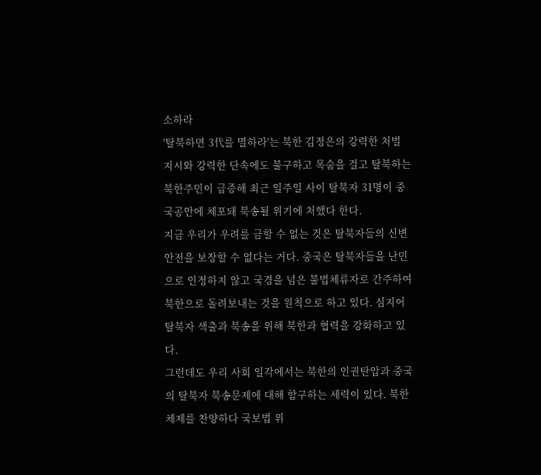소하라
'탈북하면 3代를 멸하라'는 북한 김정은의 강력한 처벌 지시와 강력한 단속에도 불구하고 목숨을 걸고 탈북하는 북한주민이 급증해 최근 일주일 사이 탈북자 31명이 중국공안에 체포돼 북송될 위기에 처했다 한다.
지금 우리가 우려를 금할 수 없는 것은 탈북자들의 신변 안전을 보장할 수 없다는 거다. 중국은 탈북자들을 난민으로 인정하지 않고 국경을 넘은 불법체류자로 간주하여 북한으로 돌려보내는 것을 원칙으로 하고 있다. 심지어 탈북자 색출과 북송을 위해 북한과 협력을 강화하고 있다.
그런데도 우리 사회 일각에서는 북한의 인권탄압과 중국의 탈북자 북송문제에 대해 함구하는 세력이 있다. 북한체제를 찬양하다 국보법 위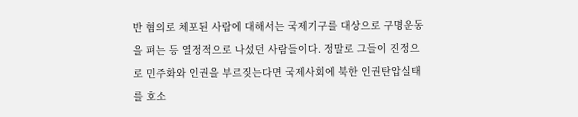반 혐의로 체포된 사람에 대해서는 국제기구를 대상으로 구명운동을 펴는 등 열정적으로 나섰던 사람들이다. 정말로 그들이 진정으로 민주화와 인권을 부르짖는다면 국제사회에 북한 인권탄압실태를 호소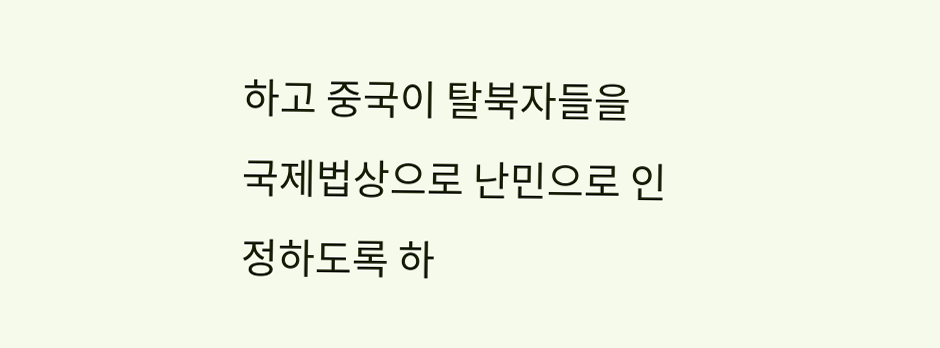하고 중국이 탈북자들을 국제법상으로 난민으로 인정하도록 하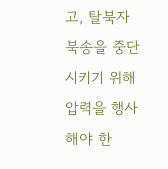고, 탈북자 북송을 중단시키기 위해 압력을 행사해야 한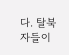다. 탈북자들이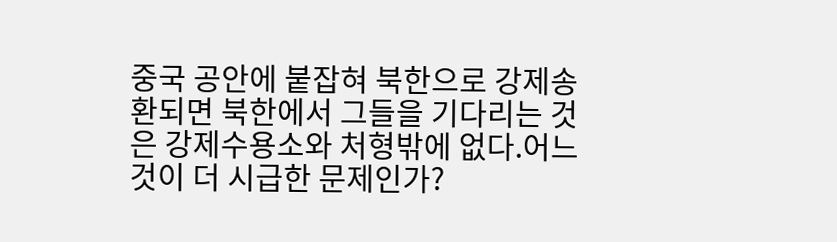중국 공안에 붙잡혀 북한으로 강제송환되면 북한에서 그들을 기다리는 것은 강제수용소와 처형밖에 없다.어느 것이 더 시급한 문제인가?